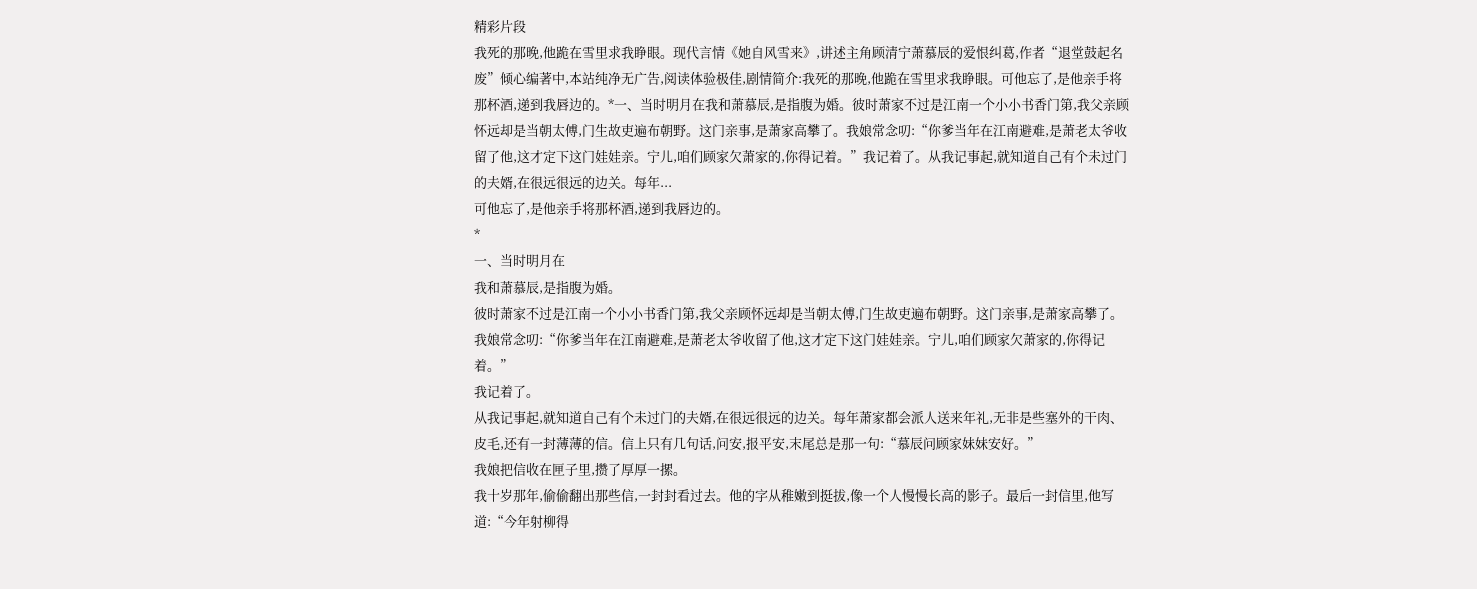精彩片段
我死的那晚,他跪在雪里求我睁眼。现代言情《她自风雪来》,讲述主角顾清宁萧慕辰的爱恨纠葛,作者“退堂鼓起名废”倾心编著中,本站纯净无广告,阅读体验极佳,剧情简介:我死的那晚,他跪在雪里求我睁眼。可他忘了,是他亲手将那杯酒,递到我唇边的。*一、当时明月在我和萧慕辰,是指腹为婚。彼时萧家不过是江南一个小小书香门第,我父亲顾怀远却是当朝太傅,门生故吏遍布朝野。这门亲事,是萧家高攀了。我娘常念叨:“你爹当年在江南避难,是萧老太爷收留了他,这才定下这门娃娃亲。宁儿,咱们顾家欠萧家的,你得记着。”我记着了。从我记事起,就知道自己有个未过门的夫婿,在很远很远的边关。每年...
可他忘了,是他亲手将那杯酒,递到我唇边的。
*
一、当时明月在
我和萧慕辰,是指腹为婚。
彼时萧家不过是江南一个小小书香门第,我父亲顾怀远却是当朝太傅,门生故吏遍布朝野。这门亲事,是萧家高攀了。
我娘常念叨:“你爹当年在江南避难,是萧老太爷收留了他,这才定下这门娃娃亲。宁儿,咱们顾家欠萧家的,你得记着。”
我记着了。
从我记事起,就知道自己有个未过门的夫婿,在很远很远的边关。每年萧家都会派人送来年礼,无非是些塞外的干肉、皮毛,还有一封薄薄的信。信上只有几句话,问安,报平安,末尾总是那一句:“慕辰问顾家妹妹安好。”
我娘把信收在匣子里,攒了厚厚一摞。
我十岁那年,偷偷翻出那些信,一封封看过去。他的字从稚嫩到挺拔,像一个人慢慢长高的影子。最后一封信里,他写道:“今年射柳得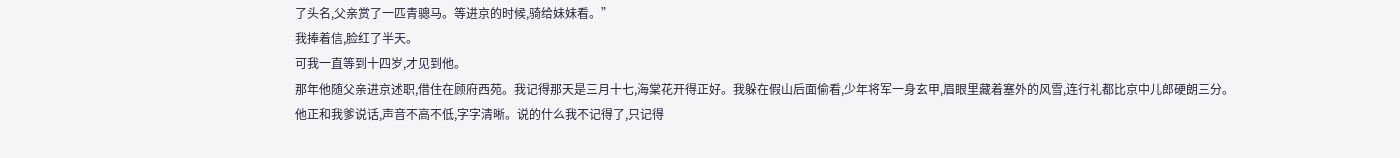了头名,父亲赏了一匹青骢马。等进京的时候,骑给妹妹看。”
我捧着信,脸红了半天。
可我一直等到十四岁,才见到他。
那年他随父亲进京述职,借住在顾府西苑。我记得那天是三月十七,海棠花开得正好。我躲在假山后面偷看,少年将军一身玄甲,眉眼里藏着塞外的风雪,连行礼都比京中儿郎硬朗三分。
他正和我爹说话,声音不高不低,字字清晰。说的什么我不记得了,只记得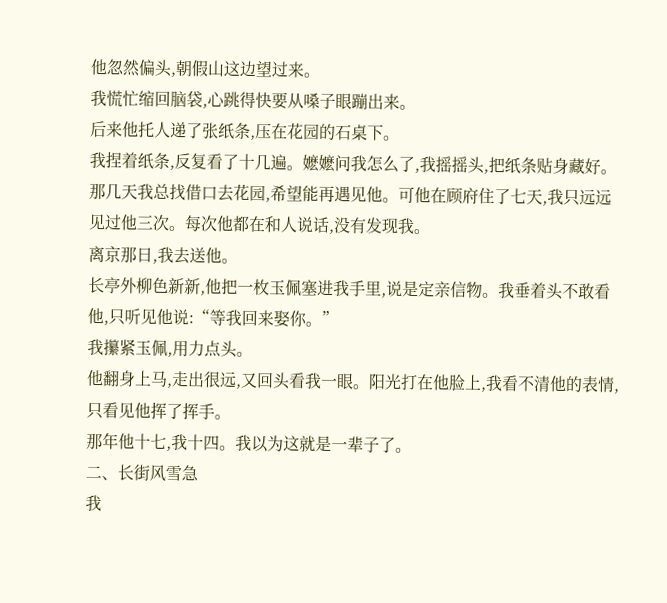他忽然偏头,朝假山这边望过来。
我慌忙缩回脑袋,心跳得快要从嗓子眼蹦出来。
后来他托人递了张纸条,压在花园的石桌下。
我捏着纸条,反复看了十几遍。嬷嬷问我怎么了,我摇摇头,把纸条贴身藏好。
那几天我总找借口去花园,希望能再遇见他。可他在顾府住了七天,我只远远见过他三次。每次他都在和人说话,没有发现我。
离京那日,我去送他。
长亭外柳色新新,他把一枚玉佩塞进我手里,说是定亲信物。我垂着头不敢看他,只听见他说:“等我回来娶你。”
我攥紧玉佩,用力点头。
他翻身上马,走出很远,又回头看我一眼。阳光打在他脸上,我看不清他的表情,只看见他挥了挥手。
那年他十七,我十四。我以为这就是一辈子了。
二、长街风雪急
我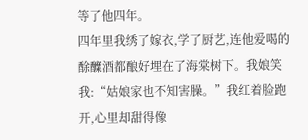等了他四年。
四年里我绣了嫁衣,学了厨艺,连他爱喝的酴醾酒都酿好埋在了海棠树下。我娘笑我:“姑娘家也不知害臊。”我红着脸跑开,心里却甜得像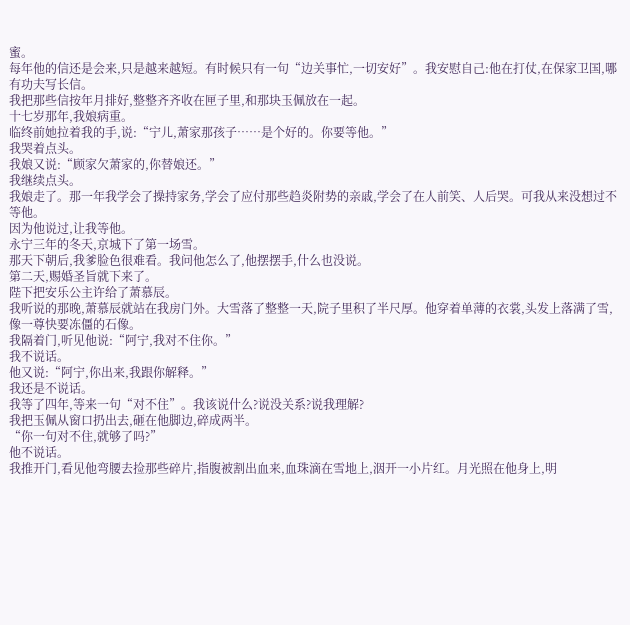蜜。
每年他的信还是会来,只是越来越短。有时候只有一句“边关事忙,一切安好”。我安慰自己:他在打仗,在保家卫国,哪有功夫写长信。
我把那些信按年月排好,整整齐齐收在匣子里,和那块玉佩放在一起。
十七岁那年,我娘病重。
临终前她拉着我的手,说:“宁儿,萧家那孩子……是个好的。你要等他。”
我哭着点头。
我娘又说:“顾家欠萧家的,你替娘还。”
我继续点头。
我娘走了。那一年我学会了操持家务,学会了应付那些趋炎附势的亲戚,学会了在人前笑、人后哭。可我从来没想过不等他。
因为他说过,让我等他。
永宁三年的冬天,京城下了第一场雪。
那天下朝后,我爹脸色很难看。我问他怎么了,他摆摆手,什么也没说。
第二天,赐婚圣旨就下来了。
陛下把安乐公主许给了萧慕辰。
我听说的那晚,萧慕辰就站在我房门外。大雪落了整整一天,院子里积了半尺厚。他穿着单薄的衣裳,头发上落满了雪,像一尊快要冻僵的石像。
我隔着门,听见他说:“阿宁,我对不住你。”
我不说话。
他又说:“阿宁,你出来,我跟你解释。”
我还是不说话。
我等了四年,等来一句“对不住”。我该说什么?说没关系?说我理解?
我把玉佩从窗口扔出去,砸在他脚边,碎成两半。
“你一句对不住,就够了吗?”
他不说话。
我推开门,看见他弯腰去捡那些碎片,指腹被割出血来,血珠滴在雪地上,洇开一小片红。月光照在他身上,明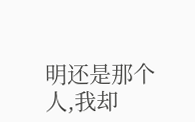明还是那个人,我却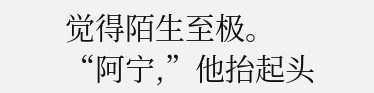觉得陌生至极。
“阿宁,”他抬起头